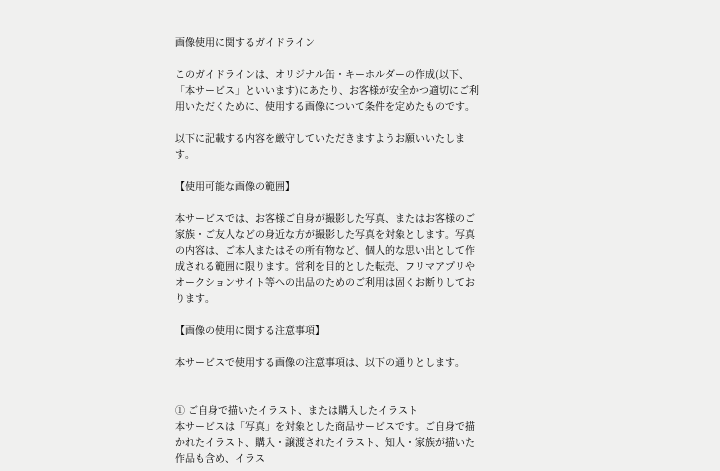画像使用に関するガイドライン

このガイドラインは、オリジナル缶・キーホルダーの作成(以下、「本サービス」といいます)にあたり、お客様が安全かつ適切にご利用いただくために、使用する画像について条件を定めたものです。

以下に記載する内容を厳守していただきますようお願いいたします。

【使用可能な画像の範囲】

本サービスでは、お客様ご自身が撮影した写真、またはお客様のご家族・ご友人などの身近な方が撮影した写真を対象とします。写真の内容は、ご本人またはその所有物など、個人的な思い出として作成される範囲に限ります。営利を目的とした転売、フリマアプリやオークションサイト等への出品のためのご利用は固くお断りしております。

【画像の使用に関する注意事項】

本サービスで使用する画像の注意事項は、以下の通りとします。


① ご自身で描いたイラスト、または購入したイラスト
本サービスは「写真」を対象とした商品サービスです。ご自身で描かれたイラスト、購入・譲渡されたイラスト、知人・家族が描いた作品も含め、イラス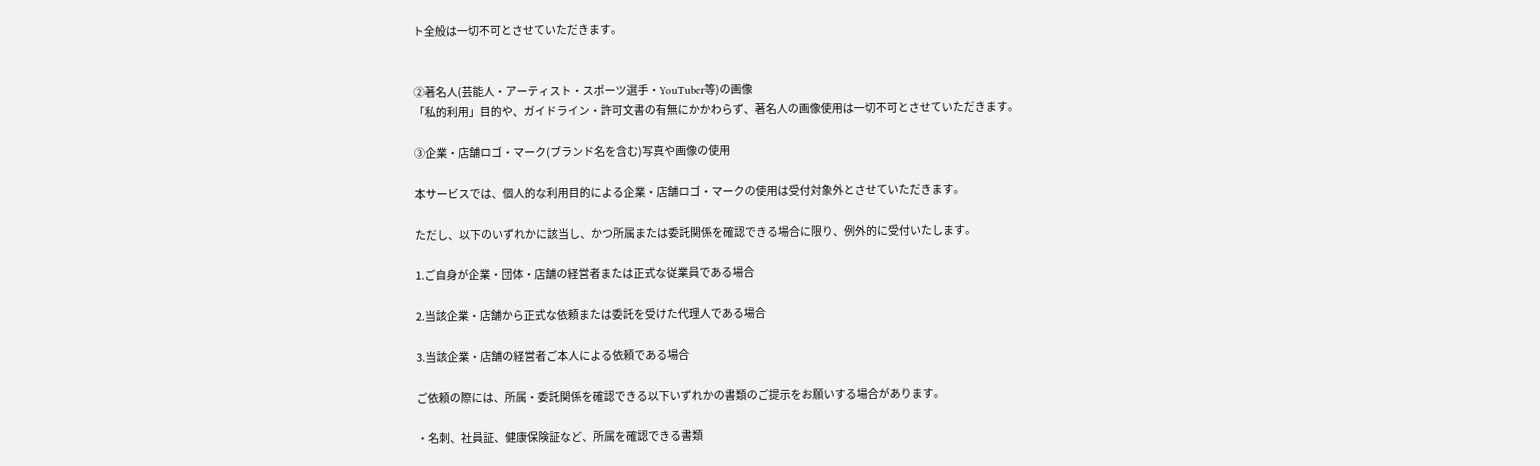ト全般は一切不可とさせていただきます。


②著名人(芸能人・アーティスト・スポーツ選手・YouTuber等)の画像
「私的利用」目的や、ガイドライン・許可文書の有無にかかわらず、著名人の画像使用は一切不可とさせていただきます。

③企業・店舗ロゴ・マーク(ブランド名を含む)写真や画像の使用

本サービスでは、個人的な利用目的による企業・店舗ロゴ・マークの使用は受付対象外とさせていただきます。

ただし、以下のいずれかに該当し、かつ所属または委託関係を確認できる場合に限り、例外的に受付いたします。

1.ご自身が企業・団体・店舗の経営者または正式な従業員である場合

2.当該企業・店舗から正式な依頼または委託を受けた代理人である場合

3.当該企業・店舗の経営者ご本人による依頼である場合

ご依頼の際には、所属・委託関係を確認できる以下いずれかの書類のご提示をお願いする場合があります。

・名刺、社員証、健康保険証など、所属を確認できる書類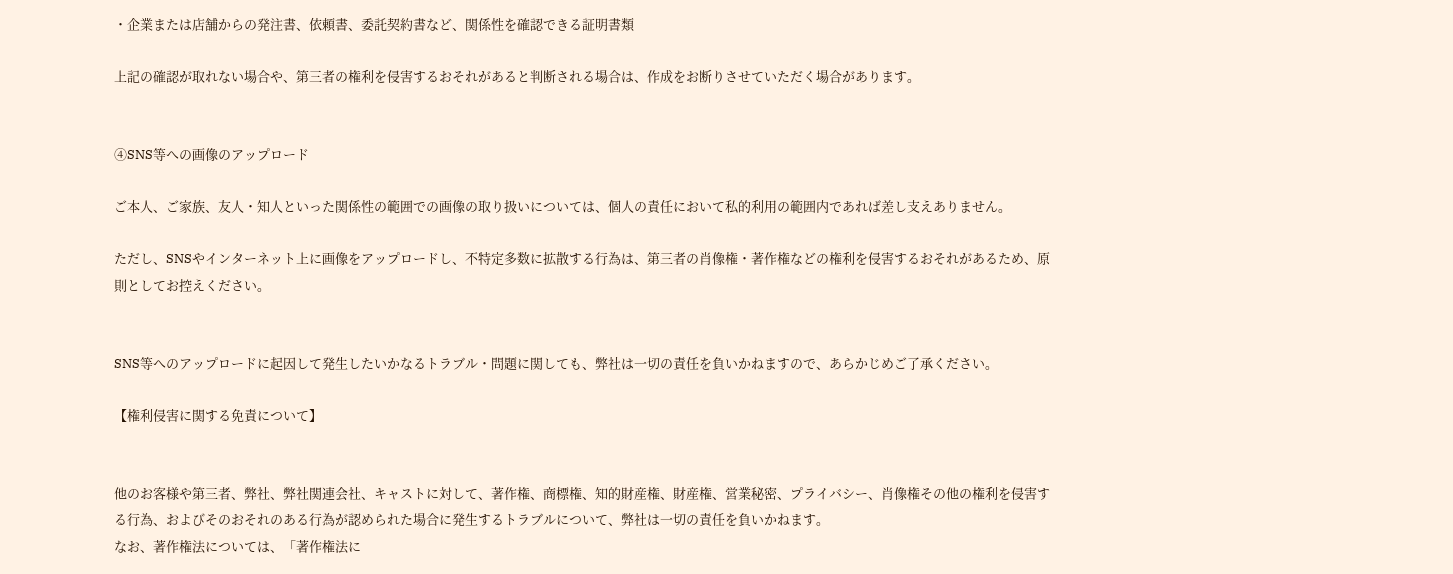・企業または店舗からの発注書、依頼書、委託契約書など、関係性を確認できる証明書類

上記の確認が取れない場合や、第三者の権利を侵害するおそれがあると判断される場合は、作成をお断りさせていただく場合があります。


④SNS等への画像のアップロード

ご本人、ご家族、友人・知人といった関係性の範囲での画像の取り扱いについては、個人の責任において私的利用の範囲内であれば差し支えありません。

ただし、SNSやインターネット上に画像をアップロードし、不特定多数に拡散する行為は、第三者の肖像権・著作権などの権利を侵害するおそれがあるため、原則としてお控えください。


SNS等へのアップロードに起因して発生したいかなるトラブル・問題に関しても、弊社は一切の責任を負いかねますので、あらかじめご了承ください。

【権利侵害に関する免責について】


他のお客様や第三者、弊社、弊社関連会社、キャストに対して、著作権、商標権、知的財産権、財産権、営業秘密、プライバシー、肖像権その他の権利を侵害する行為、およびそのおそれのある行為が認められた場合に発生するトラブルについて、弊社は一切の責任を負いかねます。
なお、著作権法については、「著作権法に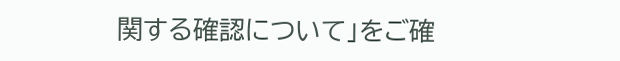関する確認について」をご確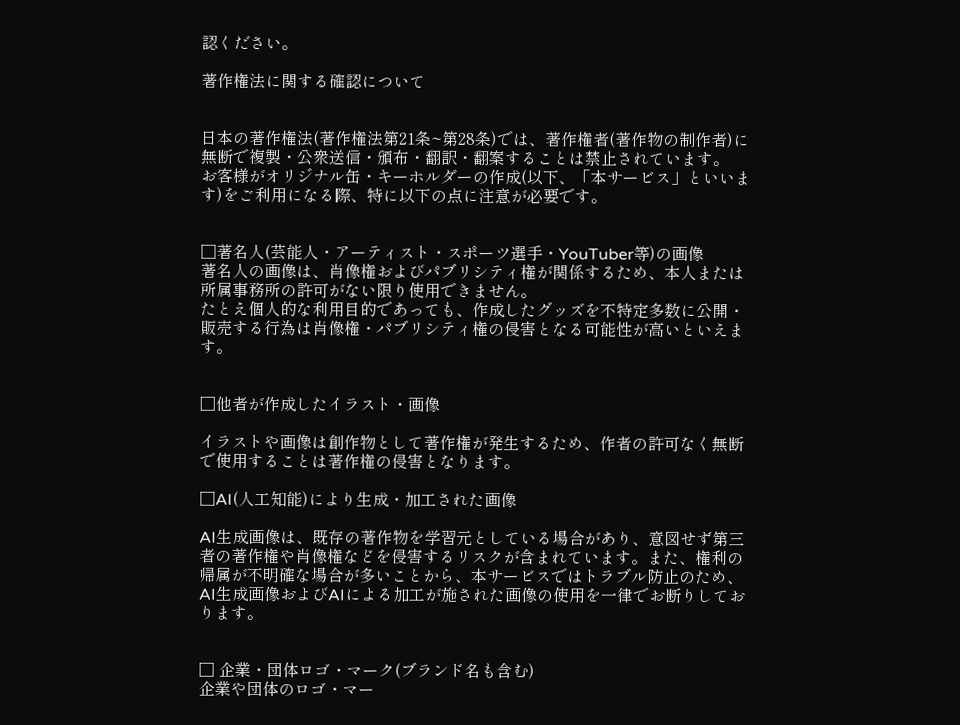認ください。

著作権法に関する確認について


日本の著作権法(著作権法第21条~第28条)では、著作権者(著作物の制作者)に無断で複製・公衆送信・頒布・翻訳・翻案することは禁止されています。
お客様がオリジナル缶・キーホルダーの作成(以下、「本サービス」といいます)をご利用になる際、特に以下の点に注意が必要です。


□著名人(芸能人・アーティスト・スポーツ選手・YouTuber等)の画像
著名人の画像は、肖像権およびパブリシティ権が関係するため、本人または所属事務所の許可がない限り使用できません。
たとえ個人的な利用目的であっても、作成したグッズを不特定多数に公開・販売する行為は肖像権・パブリシティ権の侵害となる可能性が高いといえます。


□他者が作成したイラスト・画像

イラストや画像は創作物として著作権が発生するため、作者の許可なく無断で使用することは著作権の侵害となります。

□AI(人工知能)により生成・加工された画像

AI生成画像は、既存の著作物を学習元としている場合があり、意図せず第三者の著作権や肖像権などを侵害するリスクが含まれています。また、権利の帰属が不明確な場合が多いことから、本サービスではトラブル防止のため、AI生成画像およびAIによる加工が施された画像の使用を一律でお断りしております。


□ 企業・団体ロゴ・マーク(ブランド名も含む)
企業や団体のロゴ・マー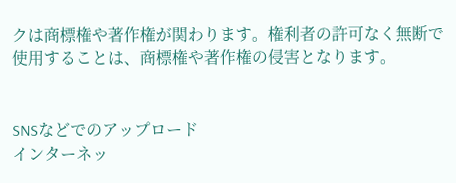クは商標権や著作権が関わります。権利者の許可なく無断で使用することは、商標権や著作権の侵害となります。


SNSなどでのアップロード
インターネッ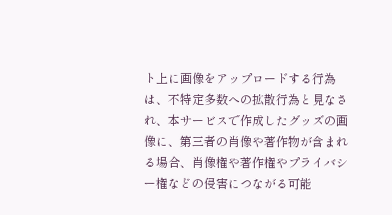ト上に画像をアップロードする行為は、不特定多数への拡散行為と見なされ、本サービスで作成したグッズの画像に、第三者の肖像や著作物が含まれる場合、肖像権や著作権やプライバシー権などの侵害につながる可能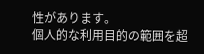性があります。
個人的な利用目的の範囲を超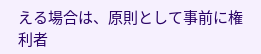える場合は、原則として事前に権利者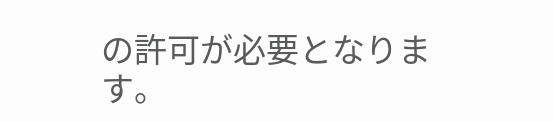の許可が必要となります。